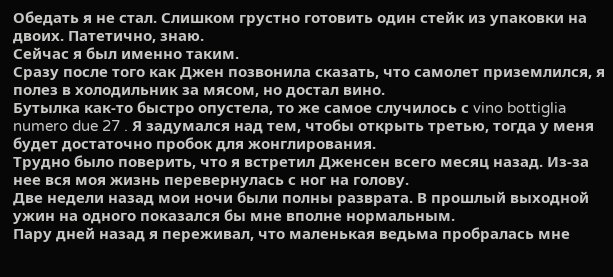Обедать я не стал. Слишком грустно готовить один стейк из упаковки на двоих. Патетично, знаю.
Сейчас я был именно таким.
Сразу после того как Джен позвонила сказать, что самолет приземлился, я полез в холодильник за мясом, но достал вино.
Бутылка как-то быстро опустела, то же самое случилось с vino bottiglia numero due 27 . Я задумался над тем, чтобы открыть третью, тогда у меня будет достаточно пробок для жонглирования.
Трудно было поверить, что я встретил Дженсен всего месяц назад. Из-за нее вся моя жизнь перевернулась с ног на голову.
Две недели назад мои ночи были полны разврата. В прошлый выходной ужин на одного показался бы мне вполне нормальным.
Пару дней назад я переживал, что маленькая ведьма пробралась мне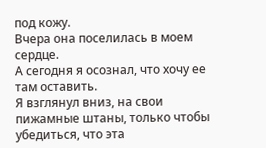под кожу.
Вчера она поселилась в моем сердце.
А сегодня я осознал, что хочу ее там оставить.
Я взглянул вниз, на свои пижамные штаны, только чтобы убедиться, что эта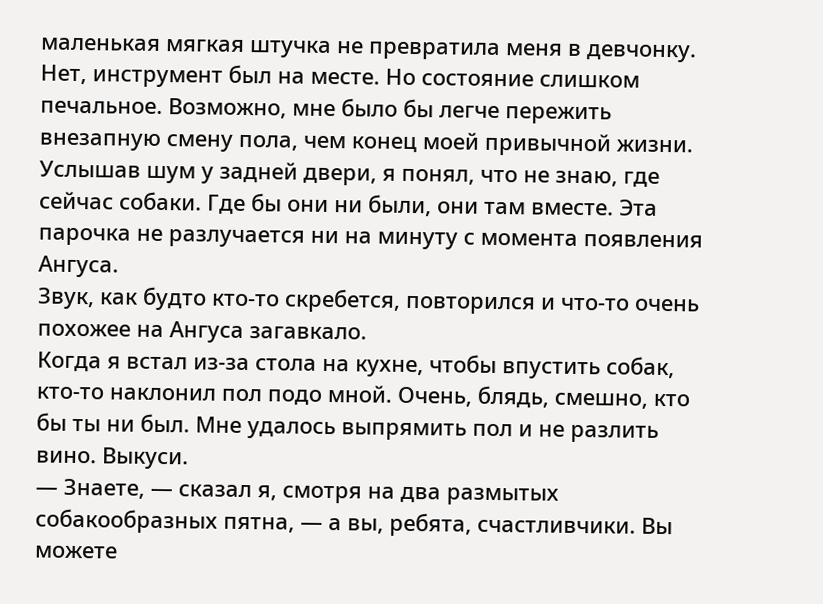маленькая мягкая штучка не превратила меня в девчонку.
Нет, инструмент был на месте. Но состояние слишком печальное. Возможно, мне было бы легче пережить внезапную смену пола, чем конец моей привычной жизни.
Услышав шум у задней двери, я понял, что не знаю, где сейчас собаки. Где бы они ни были, они там вместе. Эта парочка не разлучается ни на минуту с момента появления Ангуса.
Звук, как будто кто-то скребется, повторился и что-то очень похожее на Ангуса загавкало.
Когда я встал из-за стола на кухне, чтобы впустить собак, кто-то наклонил пол подо мной. Очень, блядь, смешно, кто бы ты ни был. Мне удалось выпрямить пол и не разлить вино. Выкуси.
— Знаете, — сказал я, смотря на два размытых собакообразных пятна, — а вы, ребята, счастливчики. Вы можете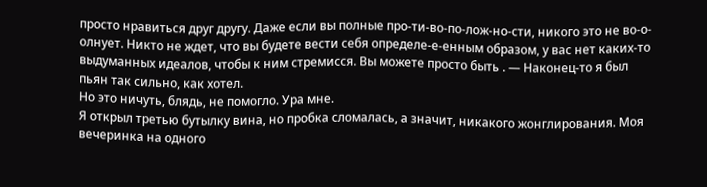просто нравиться друг другу. Даже если вы полные про-ти-во-по-лож-но-сти, никого это не во-о-олнует. Никто не ждет, что вы будете вести себя определе-е-енным образом, у вас нет каких-то выдуманных идеалов, чтобы к ним стремисся. Вы можете просто быть . — Наконец-то я был пьян так сильно, как хотел.
Но это ничуть, блядь, не помогло. Ура мне.
Я открыл третью бутылку вина, но пробка сломалась, а значит, никакого жонглирования. Моя вечеринка на одного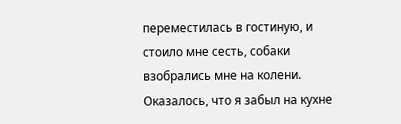переместилась в гостиную, и стоило мне сесть, собаки взобрались мне на колени. Оказалось, что я забыл на кухне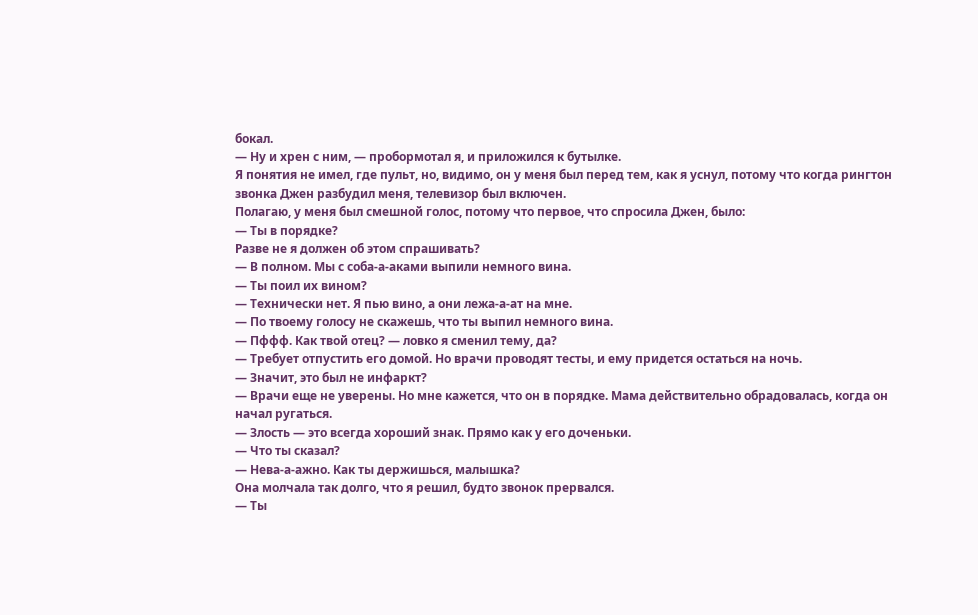бокал.
— Ну и хрен с ним, — пробормотал я, и приложился к бутылке.
Я понятия не имел, где пульт, но, видимо, он у меня был перед тем, как я уснул, потому что когда рингтон звонка Джен разбудил меня, телевизор был включен.
Полагаю, у меня был смешной голос, потому что первое, что спросила Джен, было:
— Ты в порядке?
Разве не я должен об этом спрашивать?
— В полном. Мы с соба-а-аками выпили немного вина.
— Ты поил их вином?
— Технически нет. Я пью вино, а они лежа-а-ат на мне.
— По твоему голосу не скажешь, что ты выпил немного вина.
— Пффф. Как твой отец? — ловко я сменил тему, да?
— Требует отпустить его домой. Но врачи проводят тесты, и ему придется остаться на ночь.
— Значит, это был не инфаркт?
— Врачи еще не уверены. Но мне кажется, что он в порядке. Мама действительно обрадовалась, когда он начал ругаться.
— Злость — это всегда хороший знак. Прямо как у его доченьки.
— Что ты сказал?
— Нева-а-ажно. Как ты держишься, малышка?
Она молчала так долго, что я решил, будто звонок прервался.
— Ты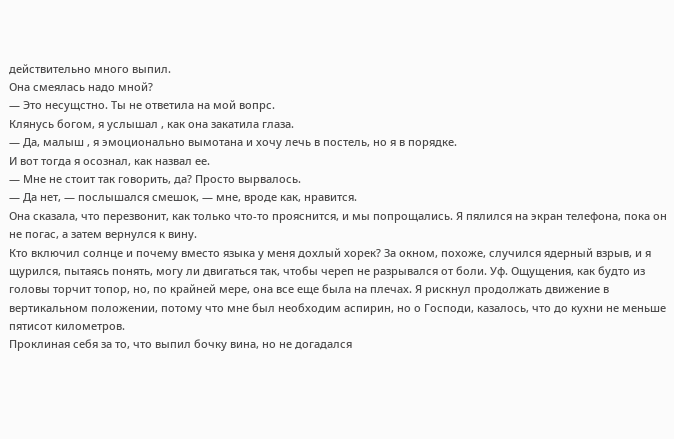действительно много выпил.
Она смеялась надо мной?
— Это несущстно. Ты не ответила на мой вопрс.
Клянусь богом, я услышал , как она закатила глаза.
— Да, малыш , я эмоционально вымотана и хочу лечь в постель, но я в порядке.
И вот тогда я осознал, как назвал ее.
— Мне не стоит так говорить, да? Просто вырвалось.
— Да нет, — послышался смешок, — мне, вроде как, нравится.
Она сказала, что перезвонит, как только что-то прояснится, и мы попрощались. Я пялился на экран телефона, пока он не погас, а затем вернулся к вину.
Кто включил солнце и почему вместо языка у меня дохлый хорек? За окном, похоже, случился ядерный взрыв, и я щурился, пытаясь понять, могу ли двигаться так, чтобы череп не разрывался от боли. Уф. Ощущения, как будто из головы торчит топор, но, по крайней мере, она все еще была на плечах. Я рискнул продолжать движение в вертикальном положении, потому что мне был необходим аспирин, но о Господи, казалось, что до кухни не меньше пятисот километров.
Проклиная себя за то, что выпил бочку вина, но не догадался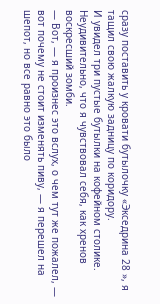сразу поставить у кровати бутылочку «Экседрина 28 », я тащил свою жалкую задницу по коридору.
И увидел три пустые бутылки на кофейном столике.
Неудивительно, что я чувствовал себя, как хренов воскресший зомби.
— Вот, — я произнес это вслух, о чем тут же пожалел, — вот почему не стоит изменять пиву, — я перешел на шепот, но все равно это было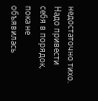недостаточно тихо.
Надо привести себя в порядок, пока не объявилась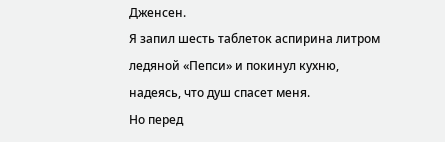Дженсен.
Я запил шесть таблеток аспирина литром ледяной «Пепси» и покинул кухню, надеясь, что душ спасет меня.
Но перед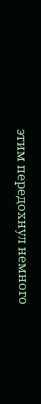этим передохнул немного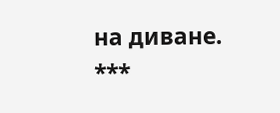на диване.
***